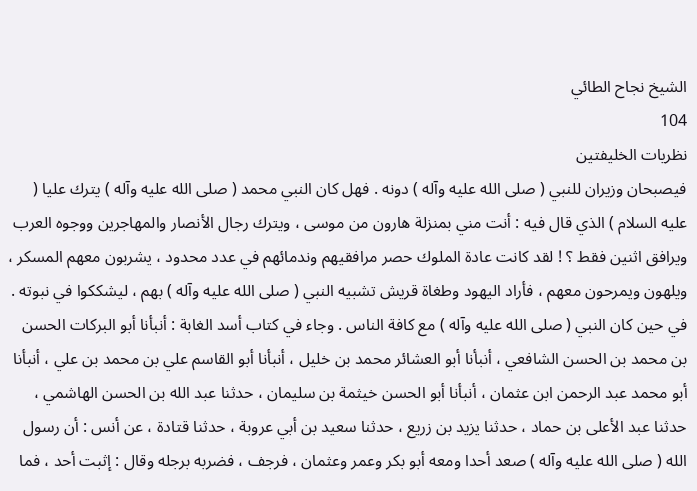الشيخ نجاح الطائي
104
نظريات الخليفتين
فيصبحان وزيران للنبي ( صلى الله عليه وآله ) دونه . فهل كان النبي محمد ( صلى الله عليه وآله ) يترك عليا ( عليه السلام ) الذي قال فيه : أنت مني بمنزلة هارون من موسى ، ويترك رجال الأنصار والمهاجرين ووجوه العرب ويرافق اثنين فقط ؟ ! لقد كانت عادة الملوك حصر مرافقيهم وندمائهم في عدد محدود ، يشربون معهم المسكر ، ويلهون ويمرحون معهم ، فأراد اليهود وطغاة قريش تشبيه النبي ( صلى الله عليه وآله ) بهم ، ليشككوا في نبوته . في حين كان النبي ( صلى الله عليه وآله ) مع كافة الناس . وجاء في كتاب أسد الغابة : أنبأنا أبو البركات الحسن بن محمد بن الحسن الشافعي ، أنبأنا أبو العشائر محمد بن خليل ، أنبأنا أبو القاسم علي بن محمد بن علي ، أنبأنا أبو محمد عبد الرحمن ابن عثمان ، أنبأنا أبو الحسن خيثمة بن سليمان ، حدثنا عبد الله بن الحسن الهاشمي ، حدثنا عبد الأعلى بن حماد ، حدثنا يزيد بن زريع ، حدثنا سعيد بن أبي عروبة ، حدثنا قتادة ، عن أنس : أن رسول الله ( صلى الله عليه وآله ) صعد أحدا ومعه أبو بكر وعمر وعثمان ، فرجف ، فضربه برجله وقال : إثبت أحد ، فما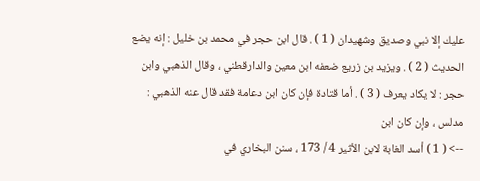عليك إلا نبي وصديق وشهيدان ( 1 ) . قال ابن حجر في محمد بن خليل : إنه يضع الحديث ( 2 ) . ويزيد بن زريع ضعفه ابن معين والدارقطني ، وقال الذهبي وابن حجر : لا يكاد يعرف ( 3 ) . أما قتادة فإن كان ابن دعامة فقد قال عنه الذهبي : مدلس ، وإن كان ابن
--> ( 1 ) أسد الغابة لابن الأثير 4 / 173 ، سنن البخاري في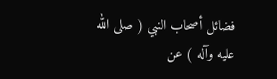فضائل أصحاب النبي ( صلى الله عليه وآله ) عن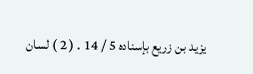يزيد بن زريع بإسناده 5 / 14 . ( 2 ) لسان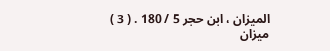الميزان ، ابن حجر 5 / 180 . ( 3 ) ميزان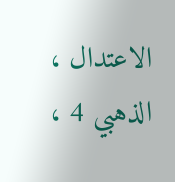الاعتدال ، الذهبي 4 ،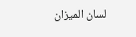لسان الميزان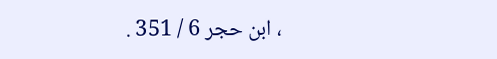، ابن حجر 6 / 351 .